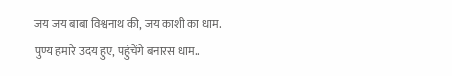जय जय बाबा विश्वनाथ की, जय काशी का धाम.
पुण्य हमारे उदय हुए, पहुंचेंगे बनारस धाम..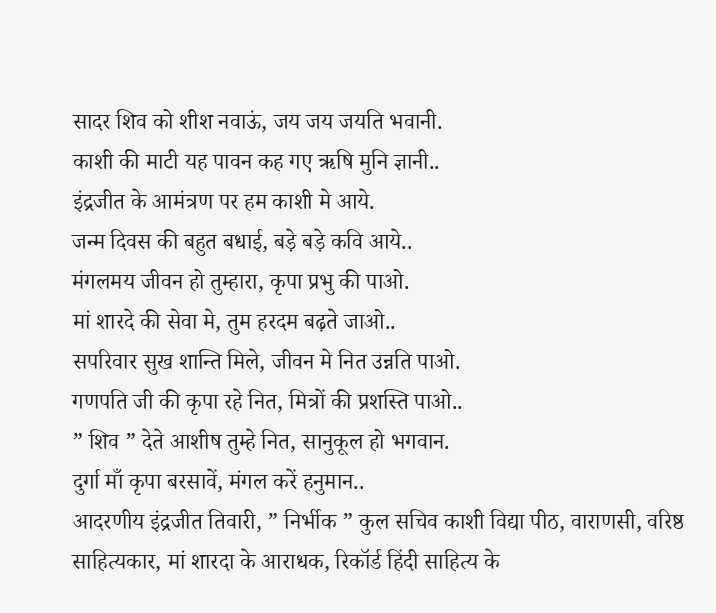सादर शिव को शीश नवाऊं, जय जय जयति भवानी.
काशी की माटी यह पावन कह गए ऋषि मुनि ज्ञानी..
इंद्रजीत के आमंत्रण पर हम काशी मे आये.
जन्म दिवस की बहुत बधाई, बड़े बड़े कवि आये..
मंगलमय जीवन हो तुम्हारा, कृपा प्रभु की पाओ.
मां शारदे की सेवा मे, तुम हरदम बढ़ते जाओ..
सपरिवार सुख शान्ति मिले, जीवन मे नित उन्नति पाओ.
गणपति जी की कृपा रहे नित, मित्रों की प्रशस्ति पाओ..
” शिव ” देते आशीष तुम्हे नित, सानुकूल हो भगवान.
दुर्गा माँ कृपा बरसावें, मंगल करें हनुमान..
आदरणीय इंद्रजीत तिवारी, ” निर्भीक ” कुल सचिव काशी विद्या पीठ, वाराणसी, वरिष्ठ साहित्यकार, मां शारदा के आराधक, रिकॉर्ड हिंदी साहित्य के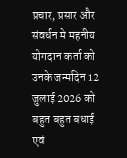प्रचार, प्रसार और संवर्धन मे महनीय योगदान कर्ता को उनके जन्मदिन 12 जुलाई 2026 को बहुत बहुत बधाई एवं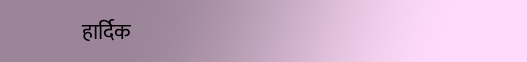हार्दिक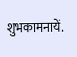शुभकामनायें.